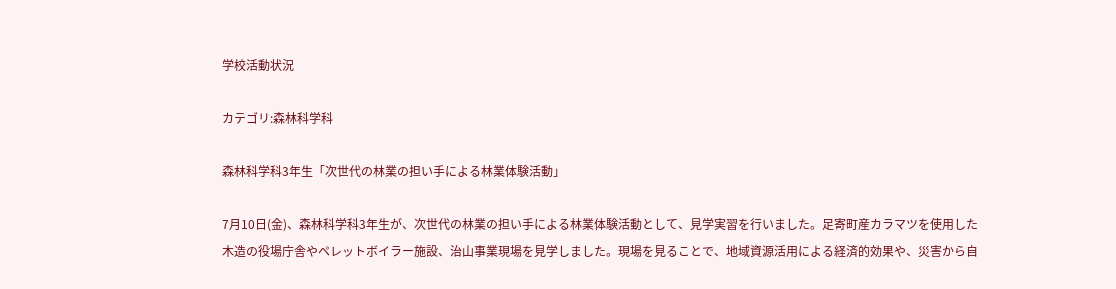学校活動状況

カテゴリ:森林科学科

森林科学科3年生「次世代の林業の担い手による林業体験活動」

7月10日(金)、森林科学科3年生が、次世代の林業の担い手による林業体験活動として、見学実習を行いました。足寄町産カラマツを使用した木造の役場庁舎やペレットボイラー施設、治山事業現場を見学しました。現場を見ることで、地域資源活用による経済的効果や、災害から自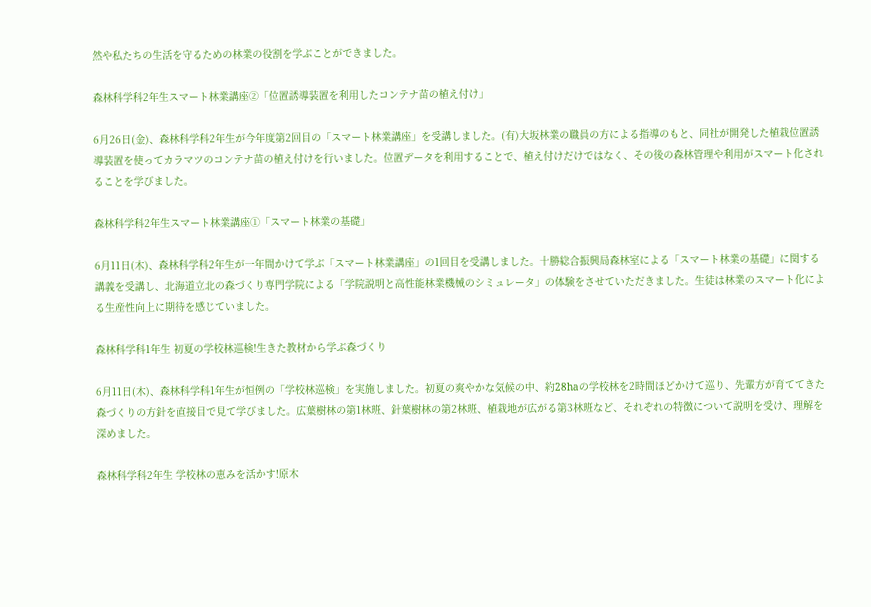然や私たちの生活を守るための林業の役割を学ぶことができました。

森林科学科2年生スマート林業講座②「位置誘導装置を利用したコンテナ苗の植え付け」

6月26日(金)、森林科学科2年生が今年度第2回目の「スマート林業講座」を受講しました。(有)大坂林業の職員の方による指導のもと、同社が開発した植栽位置誘導装置を使ってカラマツのコンテナ苗の植え付けを行いました。位置データを利用することで、植え付けだけではなく、その後の森林管理や利用がスマート化されることを学びました。

森林科学科2年生スマート林業講座①「スマート林業の基礎」

6月11日(木)、森林科学科2年生が一年間かけて学ぶ「スマート林業講座」の1回目を受講しました。十勝総合振興局森林室による「スマート林業の基礎」に関する講義を受講し、北海道立北の森づくり専門学院による「学院説明と高性能林業機械のシミュレータ」の体験をさせていただきました。生徒は林業のスマート化による生産性向上に期待を感じていました。

森林科学科1年生 初夏の学校林巡検!生きた教材から学ぶ森づくり

6月11日(木)、森林科学科1年生が恒例の「学校林巡検」を実施しました。初夏の爽やかな気候の中、約28haの学校林を2時間ほどかけて巡り、先輩方が育ててきた森づくりの方針を直接目で見て学びました。広葉樹林の第1林班、針葉樹林の第2林班、植栽地が広がる第3林班など、それぞれの特徴について説明を受け、理解を深めました。

森林科学科2年生 学校林の恵みを活かす!原木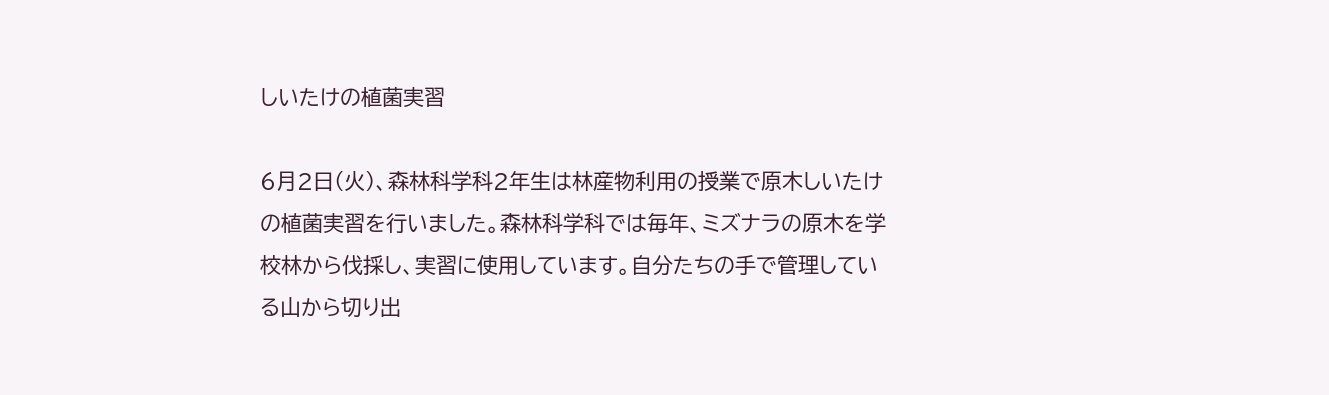しいたけの植菌実習

6月2日(火)、森林科学科2年生は林産物利用の授業で原木しいたけの植菌実習を行いました。森林科学科では毎年、ミズナラの原木を学校林から伐採し、実習に使用しています。自分たちの手で管理している山から切り出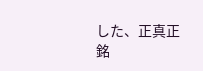した、正真正銘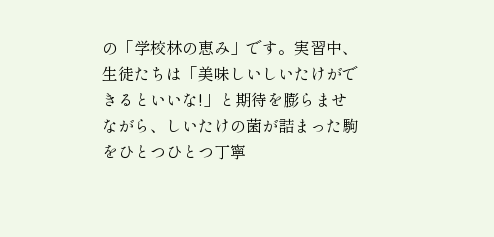の「学校林の恵み」です。実習中、生徒たちは「美味しいしいたけができるといいな!」と期待を膨らませながら、しいたけの菌が詰まった駒をひとつひとつ丁寧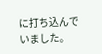に打ち込んでいました。